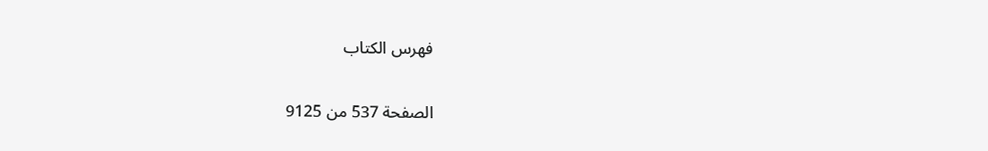فهرس الكتاب

الصفحة 537 من 9125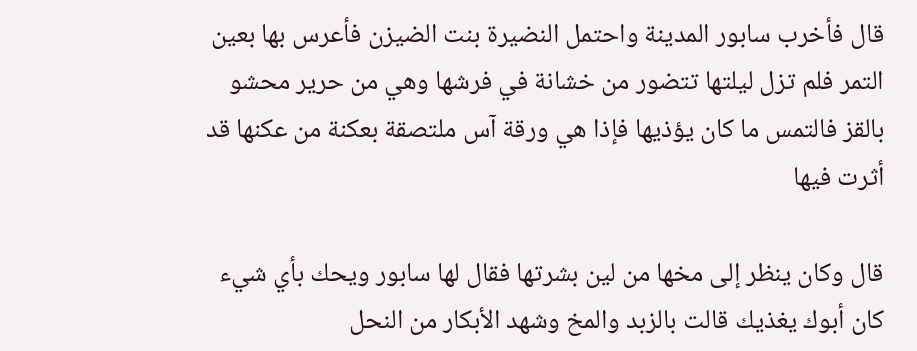قال فأخرب سابور المدينة واحتمل النضيرة بنت الضيزن فأعرس بها بعين التمر فلم تزل ليلتها تتضور من خشانة في فرشها وهي من حرير محشو بالقز فالتمس ما كان يؤذيها فإذا هي ورقة آس ملتصقة بعكنة من عكنها قد أثرت فيها

قال وكان ينظر إلى مخها من لين بشرتها فقال لها سابور ويحك بأي شيء كان أبوك يغذيك قالت بالزبد والمخ وشهد الأبكار من النحل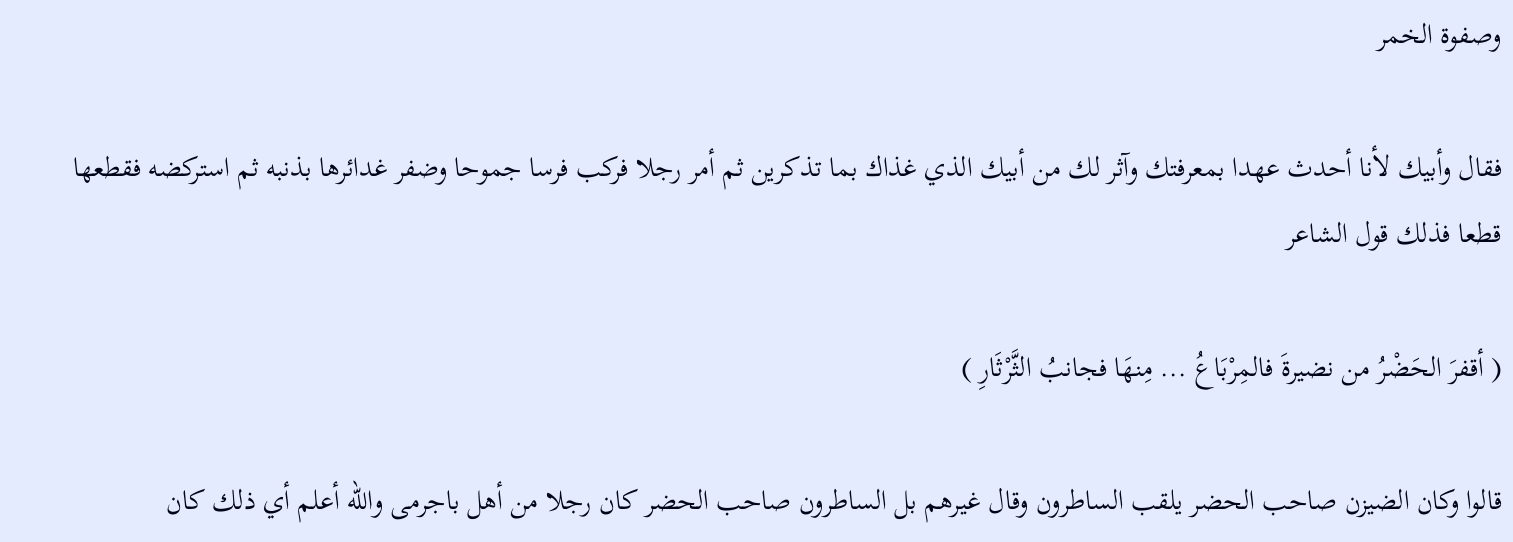وصفوة الخمر

فقال وأبيك لأنا أحدث عهدا بمعرفتك وآثر لك من أبيك الذي غذاك بما تذكرين ثم أمر رجلا فركب فرسا جموحا وضفر غدائرها بذنبه ثم استركضه فقطعها قطعا فذلك قول الشاعر

( أقفرَ الحَضْرُ من نضيرةَ فالمِرْبَاعُ ... مِنهَا فجانبُ الثَّرْثَارِ )

قالوا وكان الضيزن صاحب الحضر يلقب الساطرون وقال غيرهم بل الساطرون صاحب الحضر كان رجلا من أهل باجرمى والله أعلم أي ذلك كان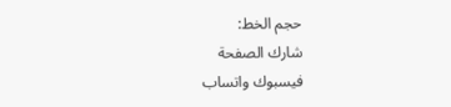حجم الخط:
شارك الصفحة
فيسبوك واتساب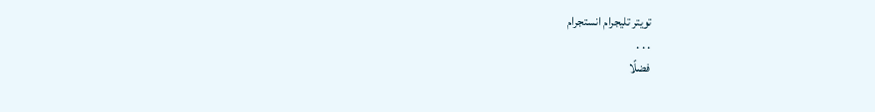تويتر تليجرام انستجرام
. . .
فضلًا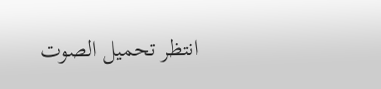انتظر تحميل الصوت